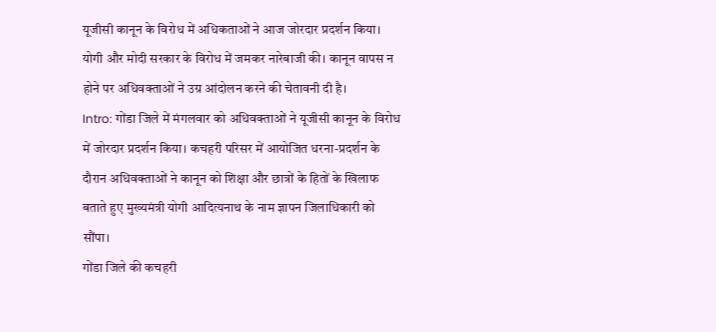यूजीसी कानून के विरोध में अधिकताओं ने आज जोरदार प्रदर्शन किया। योगी और मोदी सरकार के विरोध में जमकर नारेबाजी की। कानून वापस न होने पर अधिवक्ताओं ने उग्र आंदोलन करने की चेतावनी दी है।
Intro: गोंडा जिले में मंगलवार को अधिवक्ताओं ने यूजीसी कानून के विरोध में जोरदार प्रदर्शन किया। कचहरी परिसर में आयोजित धरना-प्रदर्शन के दौरान अधिवक्ताओं ने कानून को शिक्षा और छात्रों के हितों के खिलाफ बताते हुए मुख्यमंत्री योगी आदित्यनाथ के नाम ज्ञापन जिलाधिकारी को सौंपा।
गोंडा जिले की कचहरी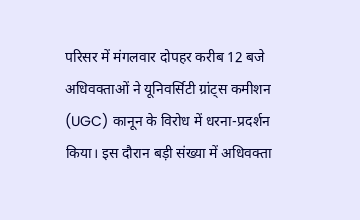परिसर में मंगलवार दोपहर करीब 12 बजे अधिवक्ताओं ने यूनिवर्सिटी ग्रांट्स कमीशन (UGC) कानून के विरोध में धरना-प्रदर्शन किया। इस दौरान बड़ी संख्या में अधिवक्ता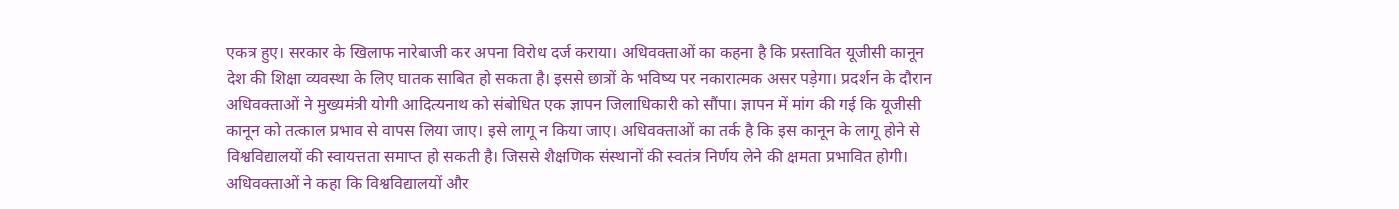एकत्र हुए। सरकार के खिलाफ नारेबाजी कर अपना विरोध दर्ज कराया। अधिवक्ताओं का कहना है कि प्रस्तावित यूजीसी कानून देश की शिक्षा व्यवस्था के लिए घातक साबित हो सकता है। इससे छात्रों के भविष्य पर नकारात्मक असर पड़ेगा। प्रदर्शन के दौरान अधिवक्ताओं ने मुख्यमंत्री योगी आदित्यनाथ को संबोधित एक ज्ञापन जिलाधिकारी को सौंपा। ज्ञापन में मांग की गई कि यूजीसी कानून को तत्काल प्रभाव से वापस लिया जाए। इसे लागू न किया जाए। अधिवक्ताओं का तर्क है कि इस कानून के लागू होने से विश्वविद्यालयों की स्वायत्तता समाप्त हो सकती है। जिससे शैक्षणिक संस्थानों की स्वतंत्र निर्णय लेने की क्षमता प्रभावित होगी।
अधिवक्ताओं ने कहा कि विश्वविद्यालयों और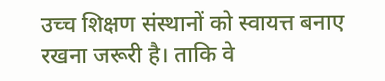उच्च शिक्षण संस्थानों को स्वायत्त बनाए रखना जरूरी है। ताकि वे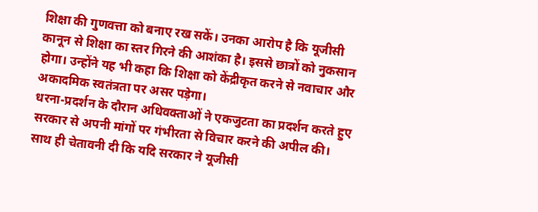शिक्षा की गुणवत्ता को बनाए रख सकें। उनका आरोप है कि यूजीसी कानून से शिक्षा का स्तर गिरने की आशंका है। इससे छात्रों को नुकसान होगा। उन्होंने यह भी कहा कि शिक्षा को केंद्रीकृत करने से नवाचार और अकादमिक स्वतंत्रता पर असर पड़ेगा।
धरना-प्रदर्शन के दौरान अधिवक्ताओं ने एकजुटता का प्रदर्शन करते हुए सरकार से अपनी मांगों पर गंभीरता से विचार करने की अपील की। साथ ही चेतावनी दी कि यदि सरकार ने यूजीसी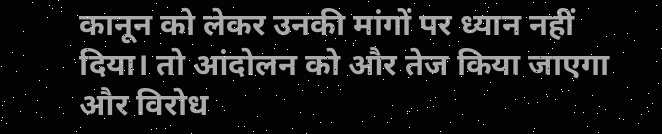कानून को लेकर उनकी मांगों पर ध्यान नहीं दिया। तो आंदोलन को और तेज किया जाएगा और विरोध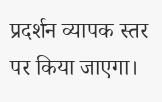प्रदर्शन व्यापक स्तर पर किया जाएगा।